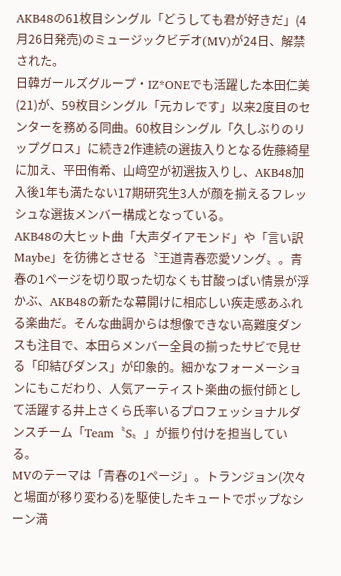AKB48の61枚目シングル「どうしても君が好きだ」(4月26日発売)のミュージックビデオ(MV)が24日、解禁された。
日韓ガールズグループ・IZ*ONEでも活躍した本田仁美(21)が、59枚目シングル「元カレです」以来2度目のセンターを務める同曲。60枚目シングル「久しぶりのリップグロス」に続き2作連続の選抜入りとなる佐藤綺星に加え、平田侑希、山﨑空が初選抜入りし、AKB48加入後1年も満たない17期研究生3人が顔を揃えるフレッシュな選抜メンバー構成となっている。
AKB48の大ヒット曲「大声ダイアモンド」や「言い訳Maybe」を彷彿とさせる〝王道青春恋愛ソング〟。青春の1ページを切り取った切なくも甘酸っぱい情景が浮かぶ、AKB48の新たな幕開けに相応しい疾走感あふれる楽曲だ。そんな曲調からは想像できない高難度ダンスも注目で、本田らメンバー全員の揃ったサビで見せる「印結びダンス」が印象的。細かなフォーメーションにもこだわり、人気アーティスト楽曲の振付師として活躍する井上さくら氏率いるプロフェッショナルダンスチーム「Team〝S〟」が振り付けを担当している。
MVのテーマは「青春の1ページ」。トランジョン(次々と場面が移り変わる)を駆使したキュートでポップなシーン満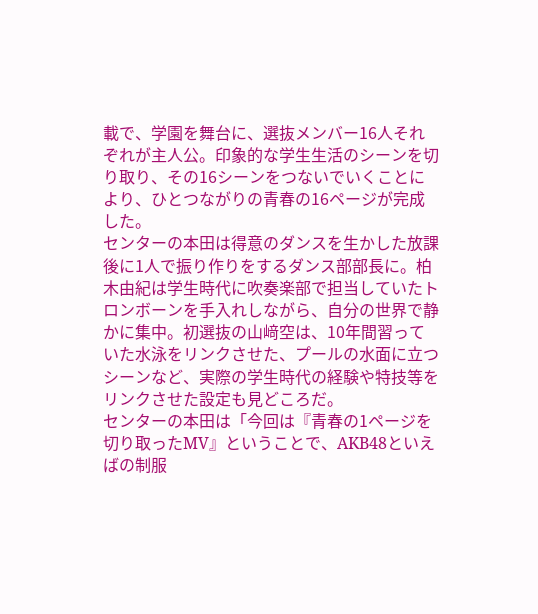載で、学園を舞台に、選抜メンバー16人それぞれが主人公。印象的な学生生活のシーンを切り取り、その16シーンをつないでいくことにより、ひとつながりの青春の16ページが完成した。
センターの本田は得意のダンスを生かした放課後に1人で振り作りをするダンス部部長に。柏木由紀は学生時代に吹奏楽部で担当していたトロンボーンを手入れしながら、自分の世界で静かに集中。初選抜の山﨑空は、10年間習っていた水泳をリンクさせた、プールの水面に立つシーンなど、実際の学生時代の経験や特技等をリンクさせた設定も見どころだ。
センターの本田は「今回は『青春の1ページを切り取ったMV』ということで、AKB48といえばの制服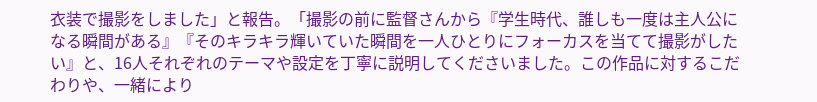衣装で撮影をしました」と報告。「撮影の前に監督さんから『学生時代、誰しも一度は主人公になる瞬間がある』『そのキラキラ輝いていた瞬間を一人ひとりにフォーカスを当てて撮影がしたい』と、16人それぞれのテーマや設定を丁寧に説明してくださいました。この作品に対するこだわりや、一緒により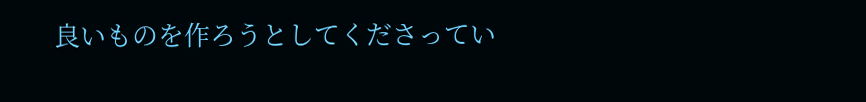良いものを作ろうとしてくださってい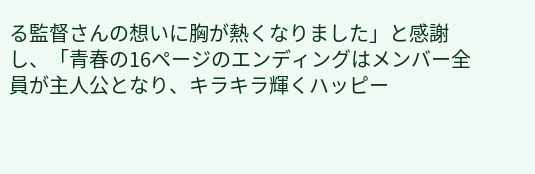る監督さんの想いに胸が熱くなりました」と感謝し、「青春の16ページのエンディングはメンバー全員が主人公となり、キラキラ輝くハッピー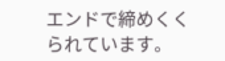エンドで締めくくられています。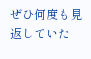ぜひ何度も見返していた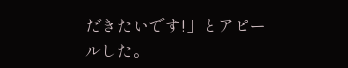だきたいです!」とアピールした。